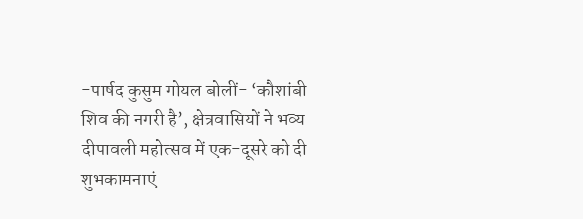-पार्षद कुसुम गोयल बोलीं- ‘कौशांबी शिव की नगरी है’, क्षेत्रवासियों ने भव्य दीपावली महोत्सव में एक-दूसरे को दी शुभकामनाएं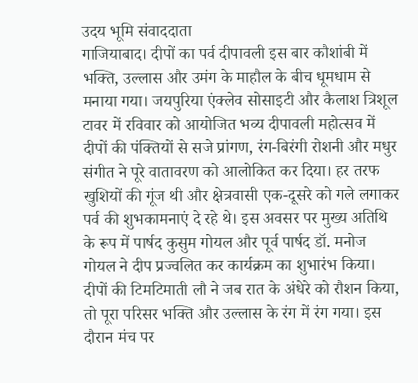उदय भूमि संवाददाता
गाजियाबाद। दीपों का पर्व दीपावली इस बार कौशांबी में भक्ति, उल्लास और उमंग के माहौल के बीच धूमधाम से मनाया गया। जयपुरिया एंक्लेव सोसाइटी और कैलाश त्रिशूल टावर में रविवार को आयोजित भव्य दीपावली महोत्सव में दीपों की पंक्तियों से सजे प्रांगण, रंग-बिरंगी रोशनी और मधुर संगीत ने पूरे वातावरण को आलोकित कर दिया। हर तरफ खुशियों की गूंज थी और क्षेत्रवासी एक-दूसरे को गले लगाकर पर्व की शुभकामनाएं दे रहे थे। इस अवसर पर मुख्य अतिथि के रूप में पार्षद कुसुम गोयल और पूर्व पार्षद डॉ. मनोज गोयल ने दीप प्रज्वलित कर कार्यक्रम का शुभारंभ किया। दीपों की टिमटिमाती लौ ने जब रात के अंधेरे को रौशन किया, तो पूरा परिसर भक्ति और उल्लास के रंग में रंग गया। इस दौरान मंच पर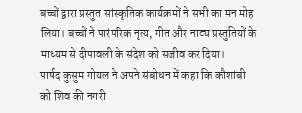बच्चों द्वारा प्रस्तुत सांस्कृतिक कार्यक्रमों ने सभी का मन मोह लिया। बच्चों ने पारंपरिक नृत्य, गीत और नाट्य प्रस्तुतियों के माध्यम से दीपावली के संदेश को सजीव कर दिया।
पार्षद कुसुम गोयल ने अपने संबोधन में कहा कि कौशांबी को शिव की नगरी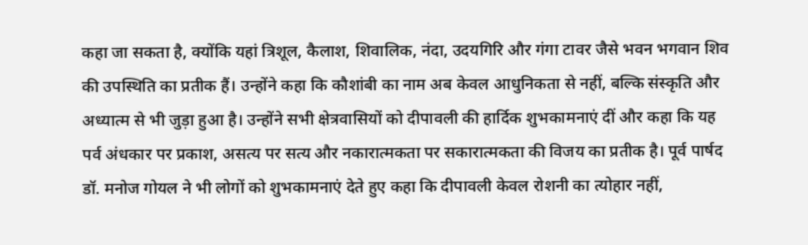कहा जा सकता है, क्योंकि यहां त्रिशूल, कैलाश, शिवालिक, नंदा, उदयगिरि और गंगा टावर जैसे भवन भगवान शिव की उपस्थिति का प्रतीक हैं। उन्होंने कहा कि कौशांबी का नाम अब केवल आधुनिकता से नहीं, बल्कि संस्कृति और अध्यात्म से भी जुड़ा हुआ है। उन्होंने सभी क्षेत्रवासियों को दीपावली की हार्दिक शुभकामनाएं दीं और कहा कि यह पर्व अंधकार पर प्रकाश, असत्य पर सत्य और नकारात्मकता पर सकारात्मकता की विजय का प्रतीक है। पूर्व पार्षद डॉ. मनोज गोयल ने भी लोगों को शुभकामनाएं देते हुए कहा कि दीपावली केवल रोशनी का त्योहार नहीं,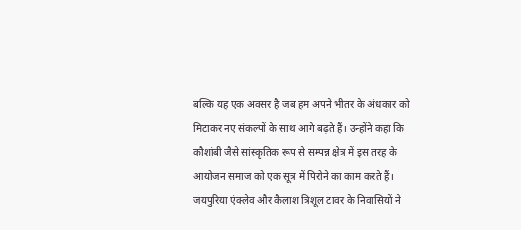बल्कि यह एक अवसर है जब हम अपने भीतर के अंधकार को मिटाकर नए संकल्पों के साथ आगे बढ़ते हैं। उन्होंने कहा कि कौशांबी जैसे सांस्कृतिक रूप से सम्पन्न क्षेत्र में इस तरह के आयोजन समाज को एक सूत्र में पिरोने का काम करते हैं।
जयपुरिया एंक्लेव और कैलाश त्रिशूल टावर के निवासियों ने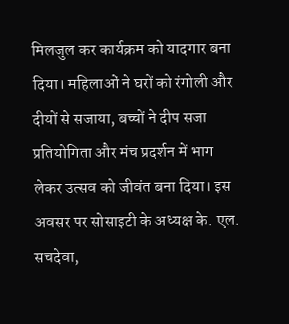मिलजुल कर कार्यक्रम को यादगार बना दिया। महिलाओं ने घरों को रंगोली और दीयों से सजाया, बच्चों ने दीप सजा प्रतियोगिता और मंच प्रदर्शन में भाग लेकर उत्सव को जीवंत बना दिया। इस अवसर पर सोसाइटी के अध्यक्ष के. एल. सचदेवा,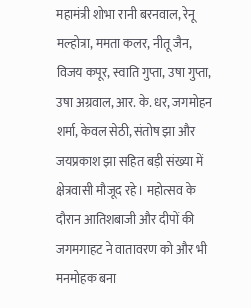महामंत्री शोभा रानी बरनवाल, रेनू मल्होत्रा, ममता कलर, नीतू जैन, विजय कपूर, स्वाति गुप्ता, उषा गुप्ता, उषा अग्रवाल, आर. के. धर, जगमोहन शर्मा, केवल सेठी, संतोष झा और जयप्रकाश झा सहित बड़ी संख्या में क्षेत्रवासी मौजूद रहे। महोत्सव के दौरान आतिशबाजी और दीपों की जगमगाहट ने वातावरण को और भी मनमोहक बना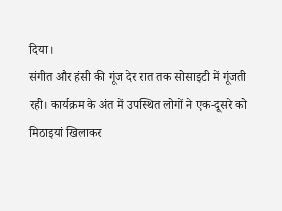दिया।
संगीत और हंसी की गूंज देर रात तक सोसाइटी में गूंजती रही। कार्यक्रम के अंत में उपस्थित लोगों ने एक-दूसरे को मिठाइयां खिलाकर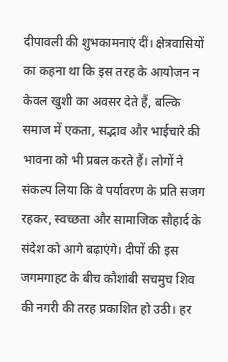दीपावली की शुभकामनाएं दीं। क्षेत्रवासियों का कहना था कि इस तरह के आयोजन न केवल खुशी का अवसर देते हैं, बल्कि समाज में एकता, सद्भाव और भाईचारे की भावना को भी प्रबल करते हैं। लोगों ने संकल्प लिया कि वे पर्यावरण के प्रति सजग रहकर, स्वच्छता और सामाजिक सौहार्द के संदेश को आगे बढ़ाएंगे। दीपों की इस जगमगाहट के बीच कौशांबी सचमुच शिव की नगरी की तरह प्रकाशित हो उठी। हर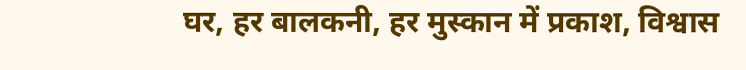घर, हर बालकनी, हर मुस्कान में प्रकाश, विश्वास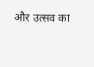और उत्सव का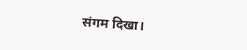संगम दिखा।